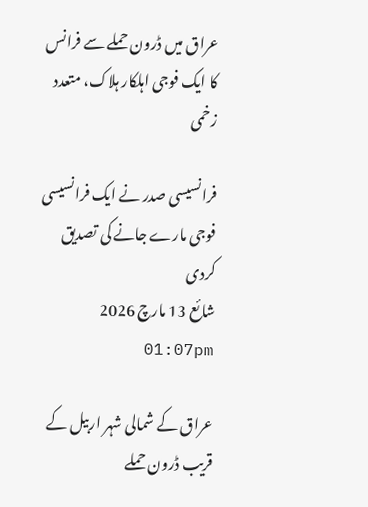عراق میں ڈرون حملے سے فرانس کا ایک فوجی اہلکار ہلاک، متعدد زخمی

فرانسیسی صدر نے ایک فرانسیسی فوجی مارے جانے کی تصدیق کردی
شائع 13 مارچ 2026 01:07pm

عراق کے شمالی شہر اربیل کے قریب ڈرون حملے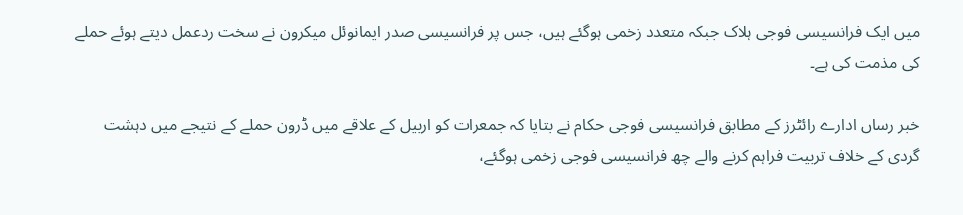میں ایک فرانسیسی فوجی ہلاک جبکہ متعدد زخمی ہوگئے ہیں، جس پر فرانسیسی صدر ایمانوئل میکرون نے سخت ردعمل دیتے ہوئے حملے کی مذمت کی ہے۔

خبر رساں ادارے رائٹرز کے مطابق فرانسیسی فوجی حکام نے بتایا کہ جمعرات کو اربیل کے علاقے میں ڈرون حملے کے نتیجے میں دہشت گردی کے خلاف تربیت فراہم کرنے والے چھ فرانسیسی فوجی زخمی ہوگئے،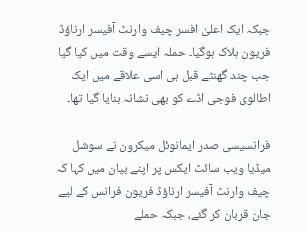جبکہ ایک اعلیٰ افسر چیف وارنٹ آفیسر ارناؤڈ فریون ہلاک ہوگیا۔ حملہ ایسے وقت میں کیا گیا جب چند گھنٹے قبل ہی اسی علاقے میں ایک اطالوی فوجی اڈے کو بھی نشانہ بنایا گیا تھا۔

فرانسیسی صدر ایمانوئل میکرون نے سوشل میڈیا ویب سائٹ ایکس پر اپنے بیان میں کہا کہ چیف وارنٹ آفیسر ارناؤڈ فریون فرانس کے لیے جان قربان کر گئے، جبکہ حملے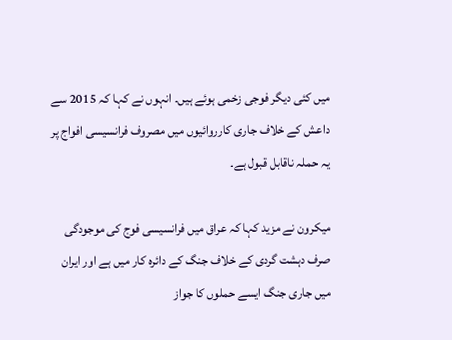میں کئی دیگر فوجی زخمی ہوئے ہیں۔ انہوں نے کہا کہ 2015 سے داعش کے خلاف جاری کارروائیوں میں مصروف فرانسیسی افواج پر یہ حملہ ناقابل قبول ہے۔

میکرون نے مزید کہا کہ عراق میں فرانسیسی فوج کی موجودگی صرف دہشت گردی کے خلاف جنگ کے دائرہ کار میں ہے اور ایران میں جاری جنگ ایسے حملوں کا جواز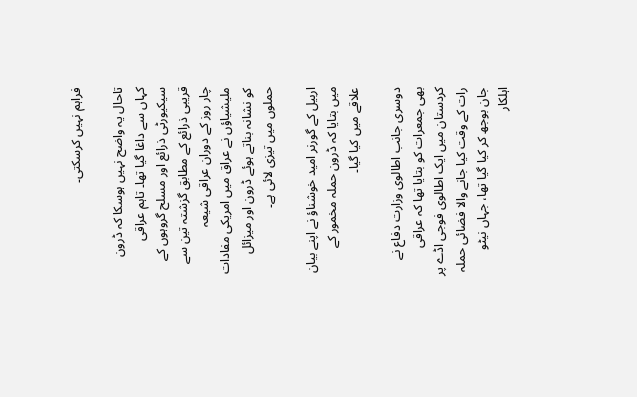فراہم نہیں کرسکتی۔

تاحال یہ واضح نہیں ہوسکا کہ ڈرون کہاں سے داغا گیا تھا۔ تاہم عراقی سیکیورٹی ذرائع اور مسلح گروہوں کے قریبی ذرائع کے مطابق گزشتہ تین سے چار روز کے دوران عراقی شیعہ ملیشیاؤں نے عراق میں امریکی مفادات کو نشانہ بناتے ہوئے ڈرون اور میزائل حملوں میں تیزی لائی ہے۔

اربیل کے گورنر امید خوشناؤ نے اپنے بیان میں بتایا کہ ڈرون حملہ مخمور کے علاقے میں کیا گیا۔

دوسری جانب اطالوی وزارت دفاع نے بھی جمعرات کو بتایا تھا کہ عراقی کردستان میں ایک اطالوی فوجی اڈے پر رات کے وقت کیا جانے والا فضائی حملہ جان بوجھ کر کیا گیا تھا، جہاں نیٹو اہلکار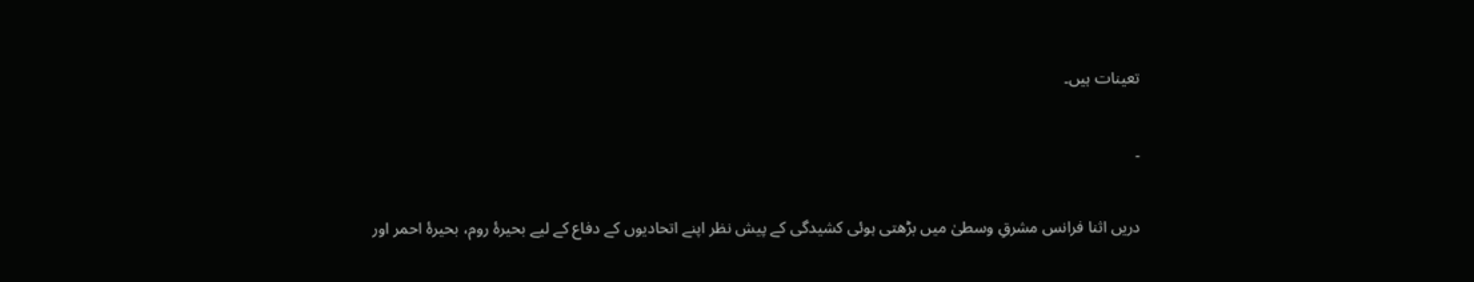تعینات ہیں۔

۔

دریں اثنا فرانس مشرقِ وسطیٰ میں بڑھتی ہوئی کشیدگی کے پیش نظر اپنے اتحادیوں کے دفاع کے لیے بحیرۂ روم، بحیرۂ احمر اور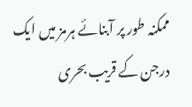ممکنہ طور پر آبنائے ہرمز میں ایک درجن کے قریب بحری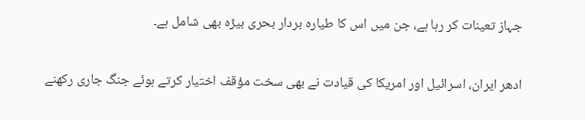جہاز تعینات کر رہا ہے، جن میں اس کا طیارہ بردار بحری بیڑہ بھی شامل ہے۔

ادھر ایران، اسرائیل اور امریکا کی قیادت نے بھی سخت مؤقف اختیار کرتے ہوئے جنگ جاری رکھنے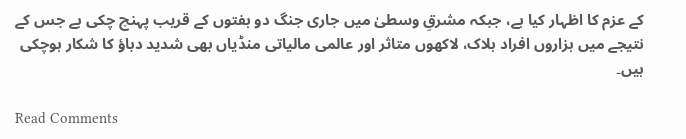کے عزم کا اظہار کیا ہے، جبکہ مشرقِ وسطیٰ میں جاری جنگ دو ہفتوں کے قریب پہنچ چکی ہے جس کے نتیجے میں ہزاروں افراد ہلاک، لاکھوں متاثر اور عالمی مالیاتی منڈیاں بھی شدید دباؤ کا شکار ہوچکی ہیں۔

Read Comments